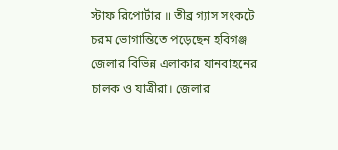স্টাফ রিপোর্টার ॥ তীব্র গ্যাস সংকটে চরম ভোগান্তিতে পড়েছেন হবিগঞ্জ জেলার বিভিন্ন এলাকার যানবাহনের চালক ও যাত্রীরা। জেলার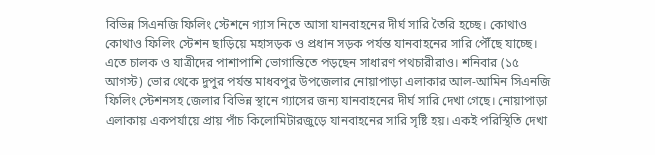বিভিন্ন সিএনজি ফিলিং স্টেশনে গ্যাস নিতে আসা যানবাহনের দীর্ঘ সারি তৈরি হচ্ছে। কোথাও কোথাও ফিলিং স্টেশন ছাড়িয়ে মহাসড়ক ও প্রধান সড়ক পর্যন্ত যানবাহনের সারি পৌঁছে যাচ্ছে। এতে চালক ও যাত্রীদের পাশাপাশি ভোগান্তিতে পড়ছেন সাধারণ পথচারীরাও। শনিবার (১৫ আগস্ট) ভোর থেকে দুপুর পর্যন্ত মাধবপুর উপজেলার নোয়াপাড়া এলাকার আল-আমিন সিএনজি ফিলিং স্টেশনসহ জেলার বিভিন্ন স্থানে গ্যাসের জন্য যানবাহনের দীর্ঘ সারি দেখা গেছে। নোয়াপাড়া এলাকায় একপর্যায়ে প্রায় পাঁচ কিলোমিটারজুড়ে যানবাহনের সারি সৃষ্টি হয়। একই পরিস্থিতি দেখা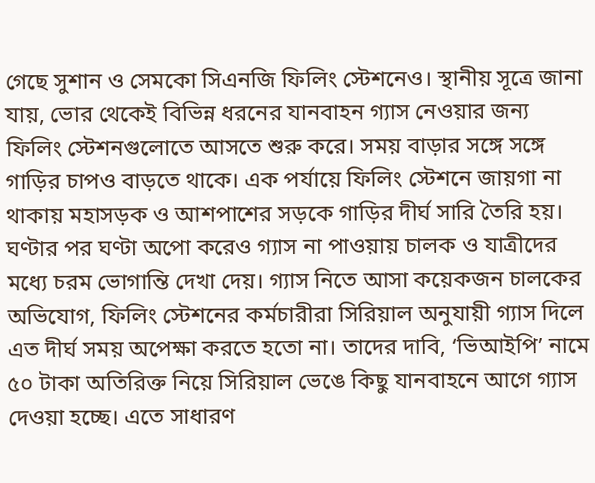গেছে সুশান ও সেমকো সিএনজি ফিলিং স্টেশনেও। স্থানীয় সূত্রে জানা যায়, ভোর থেকেই বিভিন্ন ধরনের যানবাহন গ্যাস নেওয়ার জন্য ফিলিং স্টেশনগুলোতে আসতে শুরু করে। সময় বাড়ার সঙ্গে সঙ্গে গাড়ির চাপও বাড়তে থাকে। এক পর্যায়ে ফিলিং স্টেশনে জায়গা না থাকায় মহাসড়ক ও আশপাশের সড়কে গাড়ির দীর্ঘ সারি তৈরি হয়। ঘণ্টার পর ঘণ্টা অপো করেও গ্যাস না পাওয়ায় চালক ও যাত্রীদের মধ্যে চরম ভোগান্তি দেখা দেয়। গ্যাস নিতে আসা কয়েকজন চালকের অভিযোগ, ফিলিং স্টেশনের কর্মচারীরা সিরিয়াল অনুযায়ী গ্যাস দিলে এত দীর্ঘ সময় অপেক্ষা করতে হতো না। তাদের দাবি, ‘ভিআইপি’ নামে ৫০ টাকা অতিরিক্ত নিয়ে সিরিয়াল ভেঙে কিছু যানবাহনে আগে গ্যাস দেওয়া হচ্ছে। এতে সাধারণ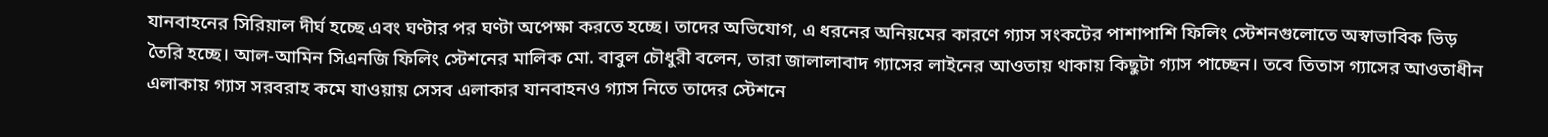যানবাহনের সিরিয়াল দীর্ঘ হচ্ছে এবং ঘণ্টার পর ঘণ্টা অপেক্ষা করতে হচ্ছে। তাদের অভিযোগ, এ ধরনের অনিয়মের কারণে গ্যাস সংকটের পাশাপাশি ফিলিং স্টেশনগুলোতে অস্বাভাবিক ভিড় তৈরি হচ্ছে। আল-আমিন সিএনজি ফিলিং স্টেশনের মালিক মো. বাবুল চৌধুরী বলেন, তারা জালালাবাদ গ্যাসের লাইনের আওতায় থাকায় কিছুটা গ্যাস পাচ্ছেন। তবে তিতাস গ্যাসের আওতাধীন এলাকায় গ্যাস সরবরাহ কমে যাওয়ায় সেসব এলাকার যানবাহনও গ্যাস নিতে তাদের স্টেশনে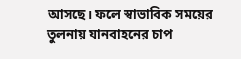আসছে। ফলে স্বাভাবিক সময়ের তুলনায় যানবাহনের চাপ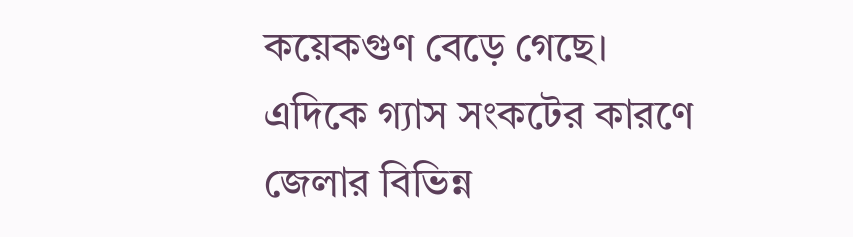কয়েকগুণ বেড়ে গেছে।
এদিকে গ্যাস সংকটের কারণে জেলার বিভিন্ন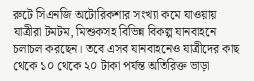রুটে সিএনজি অটোরিকশার সংখ্যা কমে যাওয়ায় যাত্রীরা টমটম, মিশুকসহ বিভিন্ন বিকল্প যানবাহনে চলাচল করছেন। তবে এসব যানবাহনেও যাত্রীদের কাছ থেকে ১০ থেকে ২০ টাকা পর্যন্ত অতিরিক্ত ভাড়া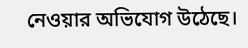নেওয়ার অভিযোগ উঠেছে।